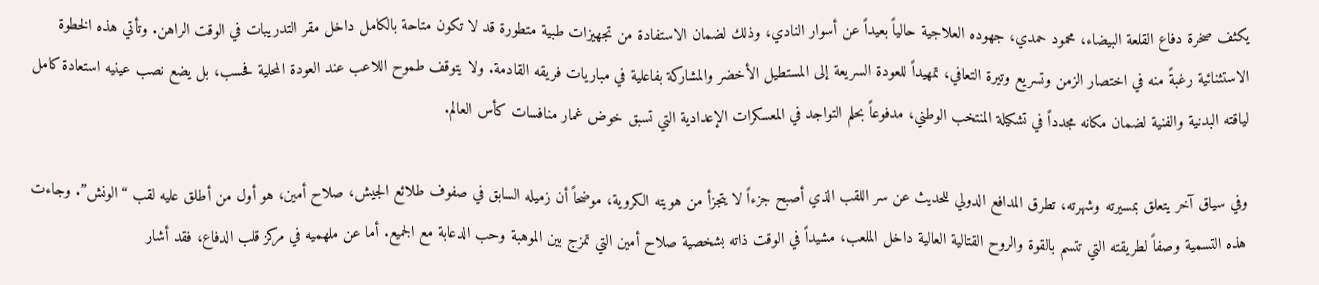يكثف صخرة دفاع القلعة البيضاء، محمود حمدي، جهوده العلاجية حالياً بعيداً عن أسوار النادي، وذلك لضمان الاستفادة من تجهيزات طبية متطورة قد لا تكون متاحة بالكامل داخل مقر التدريبات في الوقت الراهن. وتأتي هذه الخطوة الاستثنائية رغبةً منه في اختصار الزمن وتسريع وتيرة التعافي، تمهيداً للعودة السريعة إلى المستطيل الأخضر والمشاركة بفاعلية في مباريات فريقه القادمة. ولا يتوقف طموح اللاعب عند العودة المحلية فحسب، بل يضع نصب عينيه استعادة كامل لياقته البدنية والفنية لضمان مكانه مجدداً في تشكيلة المنتخب الوطني، مدفوعاً بحلم التواجد في المعسكرات الإعدادية التي تسبق خوض غمار منافسات كأس العالم.

وفي سياق آخر يتعلق بمسيرته وشهرته، تطرق المدافع الدولي للحديث عن سر اللقب الذي أصبح جزءاً لا يتجزأ من هويته الكروية، موضحاً أن زميله السابق في صفوف طلائع الجيش، صلاح أمين، هو أول من أطلق عليه لقب “الونش”. وجاءت هذه التسمية وصفاً لطريقته التي تتسم بالقوة والروح القتالية العالية داخل الملعب، مشيداً في الوقت ذاته بشخصية صلاح أمين التي تمزج بين الموهبة وحب الدعابة مع الجميع. أما عن ملهميه في مركز قلب الدفاع، فقد أشار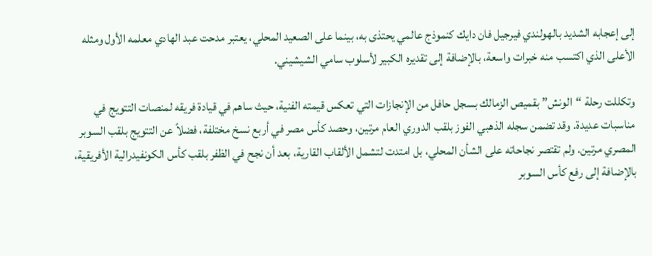إلى إعجابه الشديد بالهولندي فيرجيل فان دايك كنموذج عالمي يحتذى به، بينما على الصعيد المحلي، يعتبر مدحت عبد الهادي معلمه الأول ومثله الأعلى الذي اكتسب منه خبرات واسعة، بالإضافة إلى تقديره الكبير لأسلوب سامي الشيشيني.

وتكللت رحلة “الونش” بقميص الزمالك بسجل حافل من الإنجازات التي تعكس قيمته الفنية، حيث ساهم في قيادة فريقه لمنصات التتويج في مناسبات عديدة. وقد تضمن سجله الذهبي الفوز بلقب الدوري العام مرتين، وحصد كأس مصر في أربع نسخ مختلفة، فضلاً عن التتويج بلقب السوبر المصري مرتين. ولم تقتصر نجاحاته على الشأن المحلي، بل امتدت لتشمل الألقاب القارية، بعد أن نجح في الظفر بلقب كأس الكونفيدرالية الأفريقية، بالإضافة إلى رفع كأس السوبر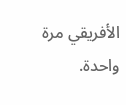الأفريقي مرة واحدة.